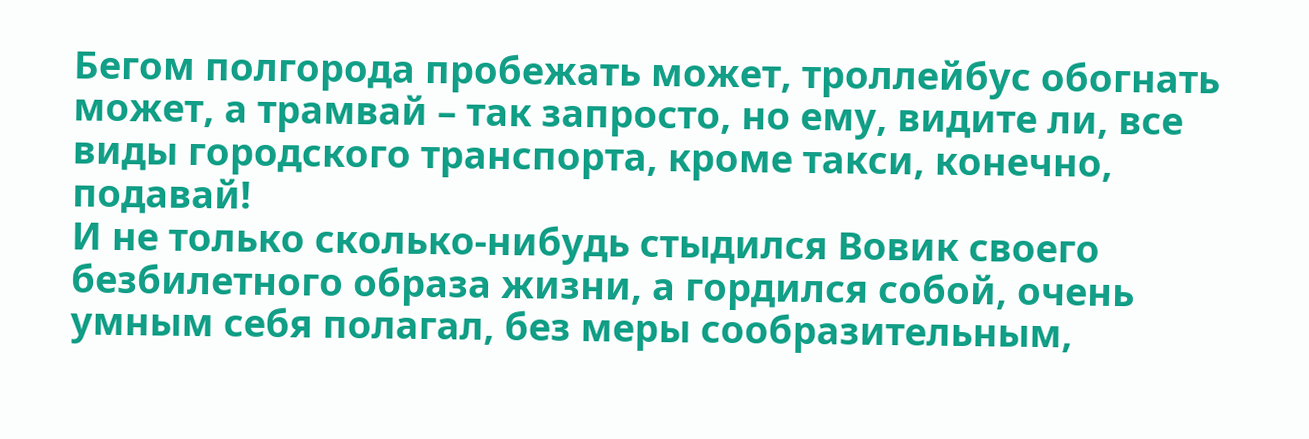Бегом полгорода пробежать может, троллейбус обогнать может, а трамвай – так запросто, но ему, видите ли, все виды городского транспорта, кроме такси, конечно, подавай!
И не только сколько-нибудь стыдился Вовик своего безбилетного образа жизни, а гордился собой, очень умным себя полагал, без меры сообразительным,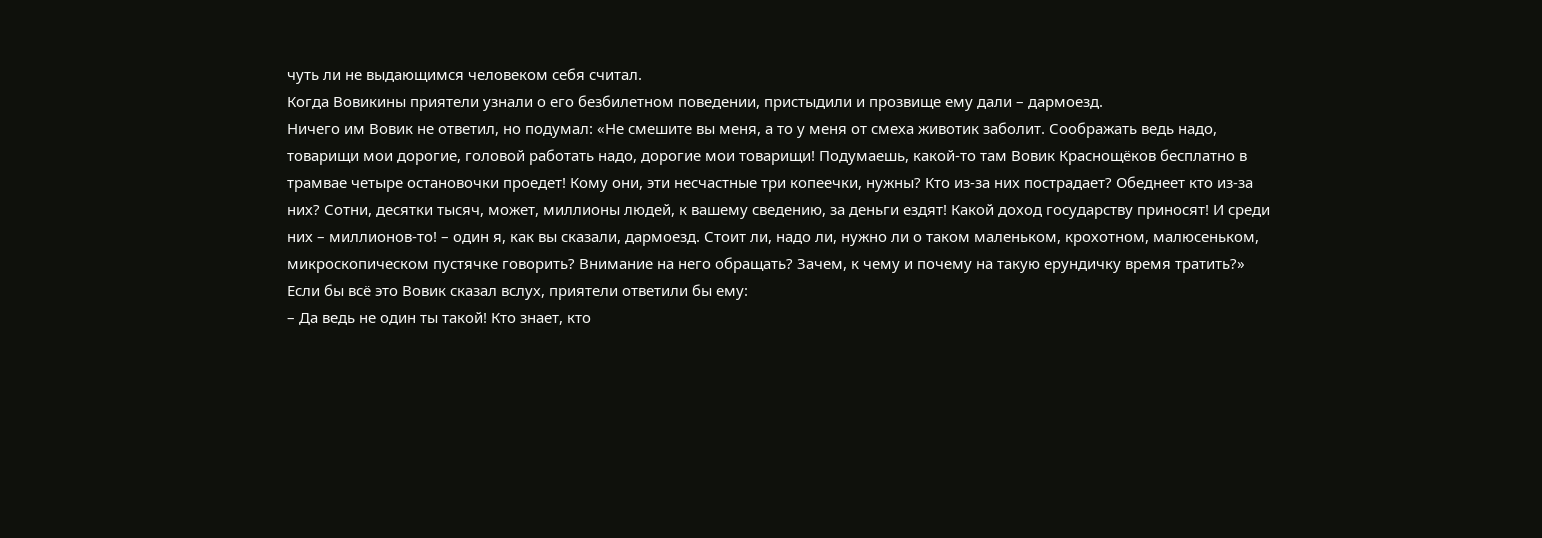чуть ли не выдающимся человеком себя считал.
Когда Вовикины приятели узнали о его безбилетном поведении, пристыдили и прозвище ему дали – дармоезд.
Ничего им Вовик не ответил, но подумал: «Не смешите вы меня, а то у меня от смеха животик заболит. Соображать ведь надо, товарищи мои дорогие, головой работать надо, дорогие мои товарищи! Подумаешь, какой-то там Вовик Краснощёков бесплатно в трамвае четыре остановочки проедет! Кому они, эти несчастные три копеечки, нужны? Кто из-за них пострадает? Обеднеет кто из-за них? Сотни, десятки тысяч, может, миллионы людей, к вашему сведению, за деньги ездят! Какой доход государству приносят! И среди них – миллионов-то! – один я, как вы сказали, дармоезд. Стоит ли, надо ли, нужно ли о таком маленьком, крохотном, малюсеньком, микроскопическом пустячке говорить? Внимание на него обращать? Зачем, к чему и почему на такую ерундичку время тратить?»
Если бы всё это Вовик сказал вслух, приятели ответили бы ему:
– Да ведь не один ты такой! Кто знает, кто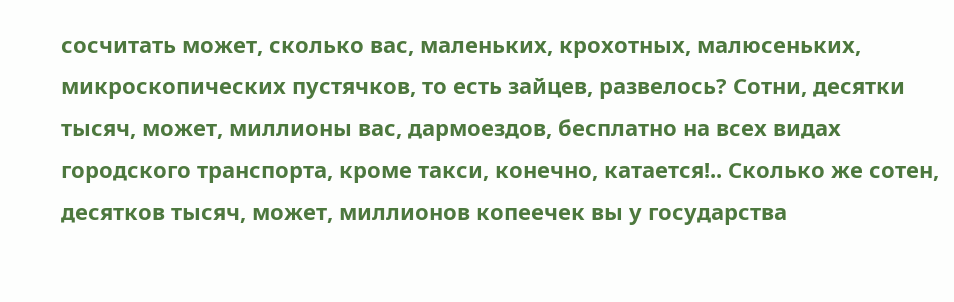сосчитать может, сколько вас, маленьких, крохотных, малюсеньких, микроскопических пустячков, то есть зайцев, развелось? Сотни, десятки тысяч, может, миллионы вас, дармоездов, бесплатно на всех видах городского транспорта, кроме такси, конечно, катается!.. Сколько же сотен, десятков тысяч, может, миллионов копеечек вы у государства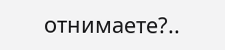отнимаете?..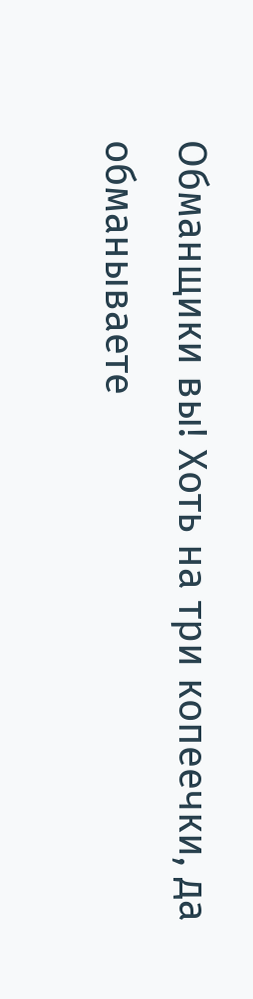Обманщики вы! Хоть на три копеечки, да обманываете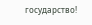государство!